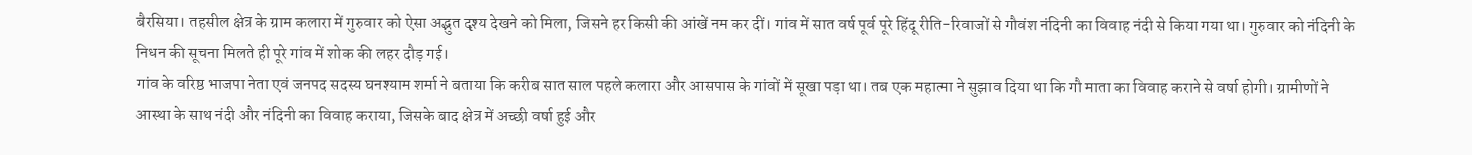बैरसिया। तहसील क्षेत्र के ग्राम कलारा में गुरुवार को ऐसा अद्भुत दृश्य देखने को मिला, जिसने हर किसी की आंखें नम कर दीं। गांव में सात वर्ष पूर्व पूरे हिंदू रीति-रिवाजों से गौवंश नंदिनी का विवाह नंदी से किया गया था। गुरुवार को नंदिनी के निधन की सूचना मिलते ही पूरे गांव में शोक की लहर दौड़ गई।
गांव के वरिष्ठ भाजपा नेता एवं जनपद सदस्य घनश्याम शर्मा ने बताया कि करीब सात साल पहले कलारा और आसपास के गांवों में सूखा पड़ा था। तब एक महात्मा ने सुझाव दिया था कि गौ माता का विवाह कराने से वर्षा होगी। ग्रामीणों ने आस्था के साथ नंदी और नंदिनी का विवाह कराया, जिसके बाद क्षेत्र में अच्छी वर्षा हुई और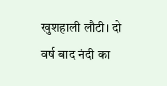खुशहाली लौटी। दो वर्ष बाद नंदी का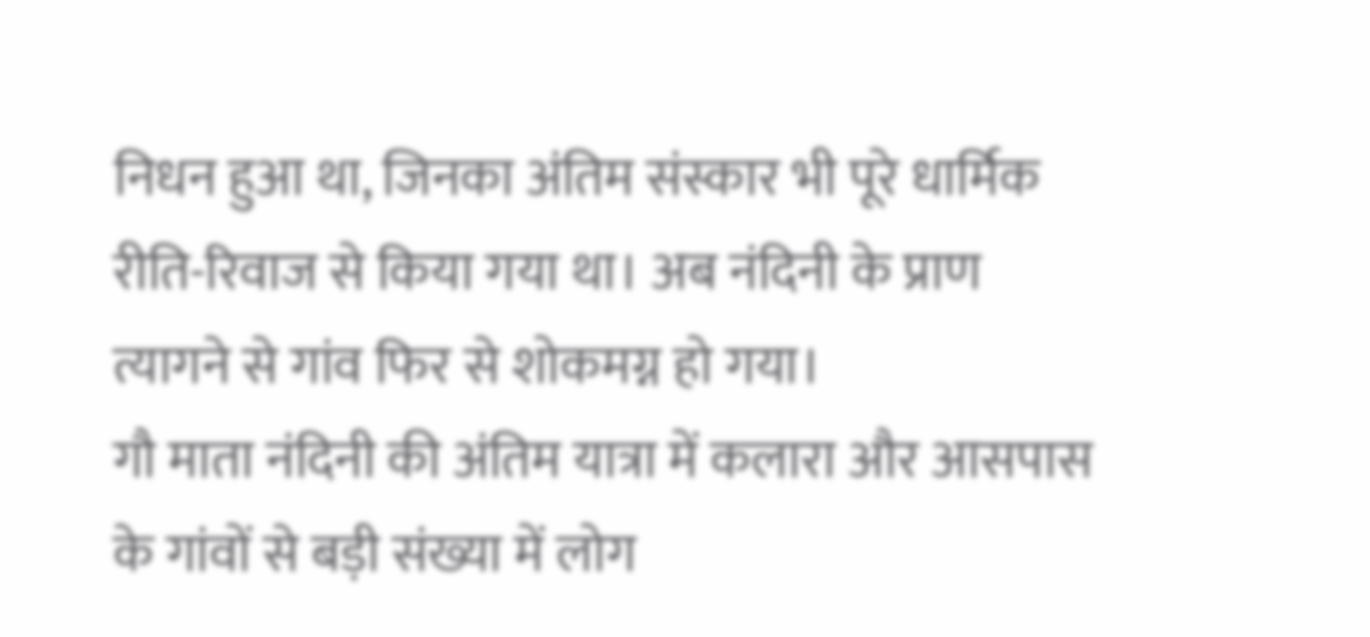निधन हुआ था, जिनका अंतिम संस्कार भी पूरे धार्मिक रीति-रिवाज से किया गया था। अब नंदिनी के प्राण त्यागने से गांव फिर से शोकमग्न हो गया।
गौ माता नंदिनी की अंतिम यात्रा में कलारा और आसपास के गांवों से बड़ी संख्या में लोग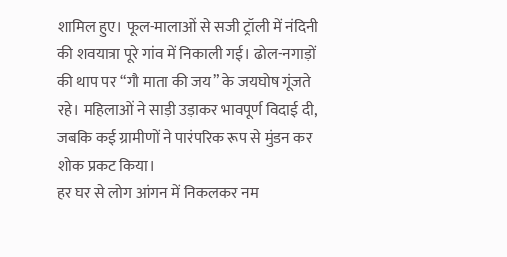शामिल हुए। फूल-मालाओं से सजी ट्रॉली में नंदिनी की शवयात्रा पूरे गांव में निकाली गई। ढोल-नगाड़ों की थाप पर “गौ माता की जय” के जयघोष गूंजते रहे। महिलाओं ने साड़ी उड़ाकर भावपूर्ण विदाई दी, जबकि कई ग्रामीणों ने पारंपरिक रूप से मुंडन कर शोक प्रकट किया।
हर घर से लोग आंगन में निकलकर नम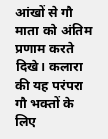आंखों से गौ माता को अंतिम प्रणाम करते दिखे। कलारा की यह परंपरा गौ भक्तों के लिए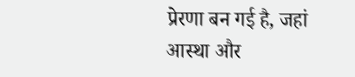प्रेरणा बन गई है, जहां आस्था और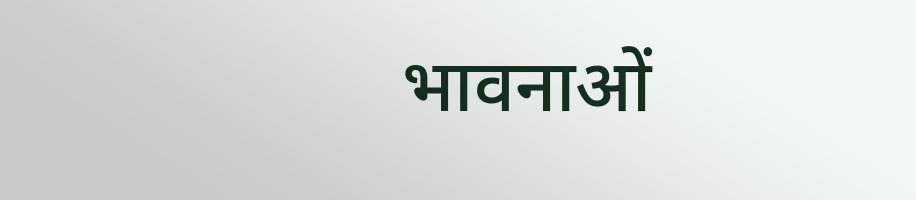भावनाओं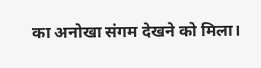का अनोखा संगम देखने को मिला।